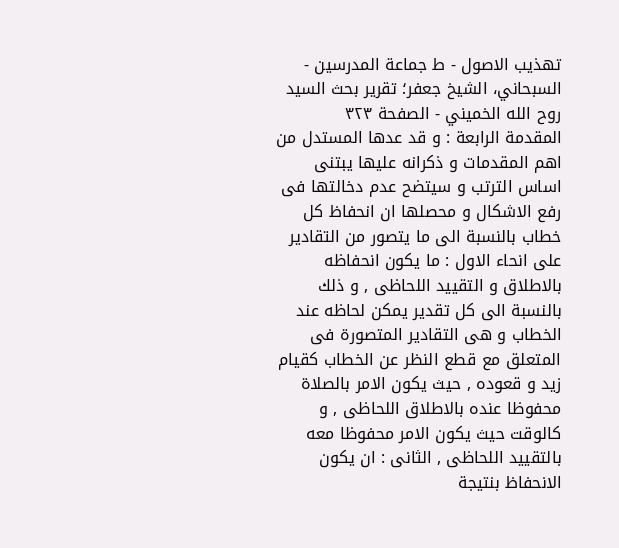تهذيب الاصول - ط جماعة المدرسين - السبحاني، الشيخ جعفر؛ تقرير بحث السيد روح الله الخميني - الصفحة ٣٢٣
المقدمة الرابعة : و قد عدها المستدل من اهم المقدمات و ذكرانه عليها يبتنى اساس الترتب و سيتضح عدم دخالتها فى رفع الاشكال و محصلها ان انحفاظ كل خطاب بالنسبة الى ما يتصور من التقادير على انحاء الاول : ما يكون انحفاظه بالاطلاق و التقييد اللحاظى , و ذلك بالنسبة الى كل تقدير يمكن لحاظه عند الخطاب و هى التقادير المتصورة فى المتعلق مع قطع النظر عن الخطاب كقيام زيد و قعوده , حيث يكون الامر بالصلاة محفوظا عنده بالاطلاق اللحاظى , و كالوقت حيث يكون الامر محفوظا معه بالتقييد اللحاظى , الثانى : ان يكون الانحفاظ بنتيجة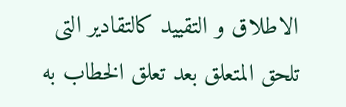الاطلاق و التقييد كالتقادير التى تلحق المتعلق بعد تعلق الخطاب به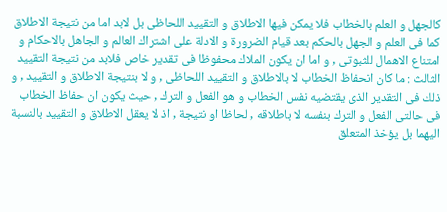كالجهل و العلم بالخطاب فلا يمكن فيها الاطلاق و التقييد اللحاظى بل لابد اما من نتيجة الاطلاق كما فى العلم و الجهل بالحكم بعد قيام الضرورة و الادلة على اشتراك العالم و الجاهل بالاحكام و امتناع الاهمال للثبوتى , و اما ان يكون الملاك محفوظا فى تقدير خاص فلابد من نتيجة التقييد الثالث : ما كان انحفاظ الخطاب لا بالاطلاق و التقييد اللحاظى , و لا بنتيجة الاطلاق و التقييد , و ذلك فى التقدير الذى يقتضيه نفس الخطاب و هو الفعل و الترك , حيث يكون ان حفاظ الخطاب فى حالتى الفعل و الترك بنفسه لا باطلاقه , لحاظا او نتيجة , اذ لا يعقل الاطلاق و التقييد بالنسبة اليهما بل يؤخذ المتعلق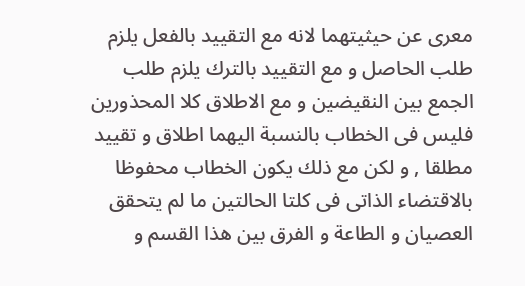معرى عن حيثيتهما لانه مع التقييد بالفعل يلزم طلب الحاصل و مع التقييد بالترك يلزم طلب الجمع بين النقيضين و مع الاطلاق كلا المحذورين فليس فى الخطاب بالنسبة اليهما اطلاق و تقييد مطلقا , و لكن مع ذلك يكون الخطاب محفوظا بالاقتضاء الذاتى فى كلتا الحالتين ما لم يتحقق العصيان و الطاعة و الفرق بين هذا القسم و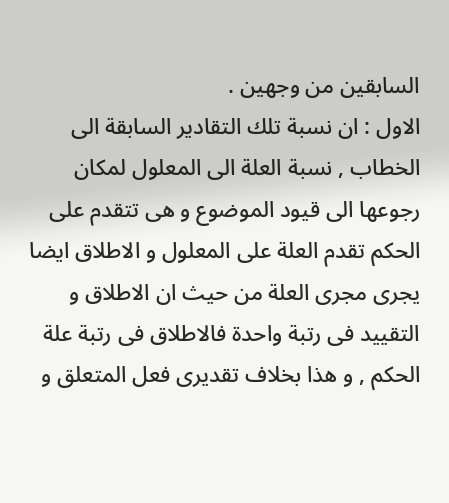السابقين من وجهين .
الاول : ان نسبة تلك التقادير السابقة الى الخطاب , نسبة العلة الى المعلول لمكان رجوعها الى قيود الموضوع و هى تتقدم على الحكم تقدم العلة على المعلول و الاطلاق ايضا يجرى مجرى العلة من حيث ان الاطلاق و التقييد فى رتبة واحدة فالاطلاق فى رتبة علة الحكم , و هذا بخلاف تقديرى فعل المتعلق و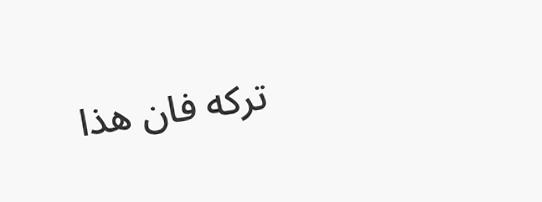تركه فان هذا